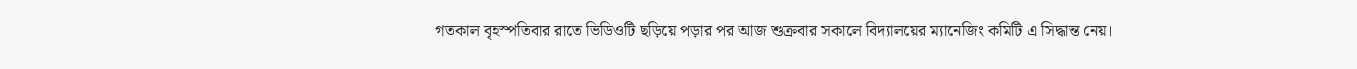গতকাল বৃহস্পতিবার রাতে ভিডিওটি ছড়িয়ে পড়ার পর আজ শুক্রবার সকালে বিদ্যালয়ের ম্যানেজিং কমিটি এ সিদ্ধান্ত নেয়।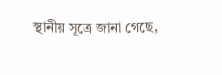স্থানীয় সূত্রে জানা গেছে,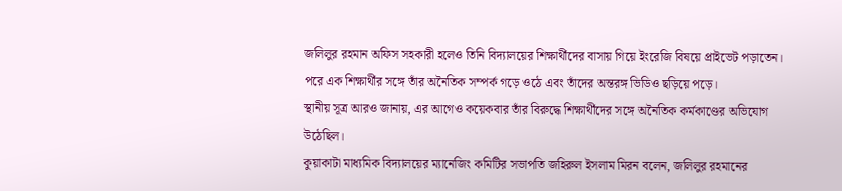জলিলুর রহমান অফিস সহকারী হলেও তিনি বিদ্যালয়ের শিক্ষার্থীদের বাসায় গিয়ে ইংরেজি বিষয়ে প্রাইভেট পড়াতেন। পরে এক শিক্ষার্থীর সঙ্গে তাঁর অনৈতিক সম্পর্ক গড়ে ওঠে এবং তাঁদের অন্তরঙ্গ ভিডিও ছড়িয়ে পড়ে।
স্থানীয় সূত্র আরও জানায়, এর আগেও কয়েকবার তাঁর বিরুদ্ধে শিক্ষার্থীদের সঙ্গে অনৈতিক কর্মকাণ্ডের অভিযোগ উঠেছিল।
কুয়াকাটা মাধ্যমিক বিদ্যালয়ের ম্যানেজিং কমিটির সভাপতি জহিরুল ইসলাম মিরন বলেন, জলিলুর রহমানের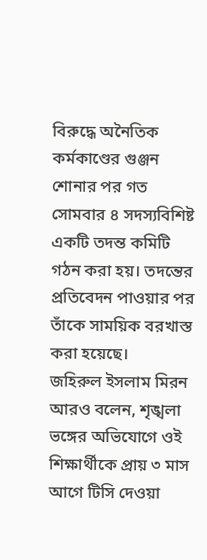বিরুদ্ধে অনৈতিক কর্মকাণ্ডের গুঞ্জন শোনার পর গত সোমবার ৪ সদস্যবিশিষ্ট একটি তদন্ত কমিটি গঠন করা হয়। তদন্তের প্রতিবেদন পাওয়ার পর তাঁকে সাময়িক বরখাস্ত করা হয়েছে।
জহিরুল ইসলাম মিরন আরও বলেন, শৃঙ্খলা ভঙ্গের অভিযোগে ওই শিক্ষার্থীকে প্রায় ৩ মাস আগে টিসি দেওয়া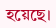হয়েছে।